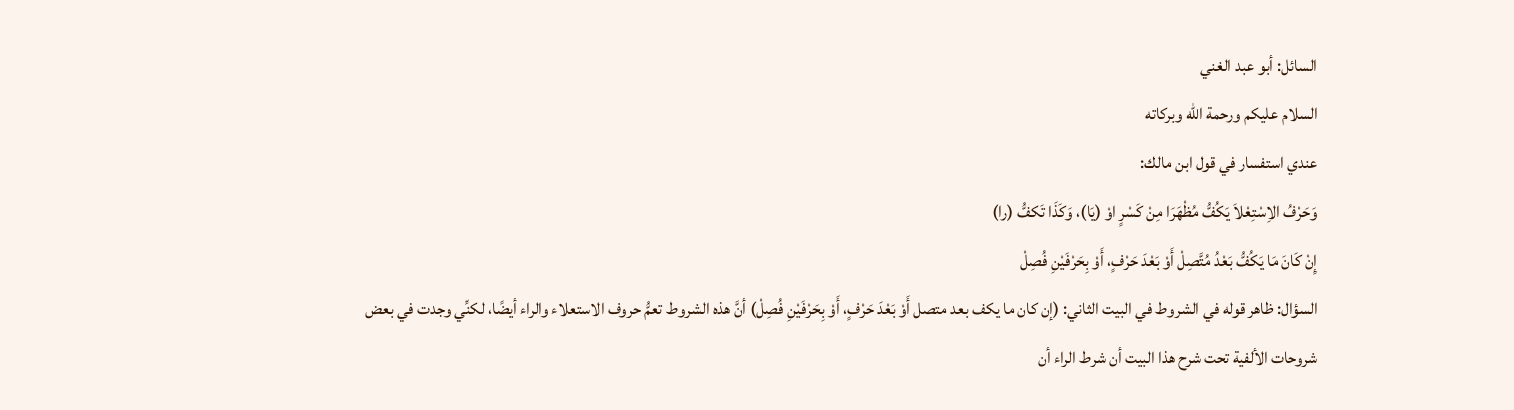السائل: أبو عبد الغني
السلام عليكم ورحمة الله وبركاته
عندي استفسار في قول ابن مالك:
وَحَرْفُ الاِسْتِعْلاَ يَكُفُّ مُظْهَرَا مِنْ كَسْرٍ اوْ (يَا)، وَكَذَا تَكفُّ (را)
إِنْ كَانَ مَا يَكُفُّ بَعْدُ مُتَّصِلْ أَوْ بَعْدَ حَرْفٍ، أَوْ بِحَرْفَيْنِ فُصِلْ
السؤال: ظاهر قوله في الشروط في البيت الثاني: (إن كان ما يكف بعد متصل أَوْ بَعْدَ حَرْفٍ، أَوْ بِحَرْفَيْنِ فُصِلْ) أنَّ هذه الشروط تعمُّ حروف الاستعلاء والراء أيضًا، لكنِّي وجدت في بعض شروحات الألفية تحت شرح هذا البيت أن شرط الراء أن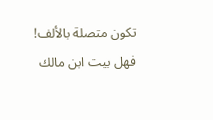تكون متصلة بالألف!
فهل بيت ابن مالك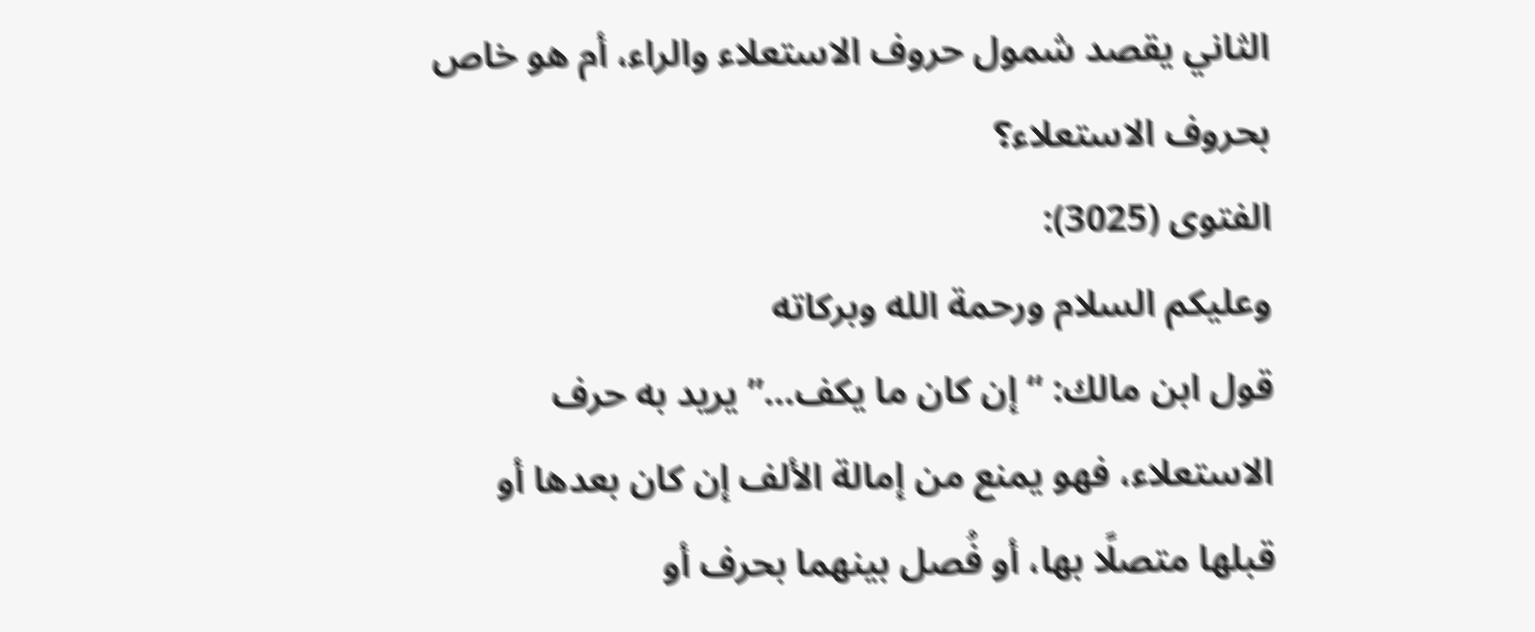الثاني يقصد شمول حروف الاستعلاء والراء، أم هو خاص بحروف الاستعلاء؟
الفتوى (3025):
وعليكم السلام ورحمة الله وبركاته
قول ابن مالك: “إن كان ما يكف…” يريد به حرف الاستعلاء، فهو يمنع من إمالة الألف إن كان بعدها أو قبلها متصلًا بها، أو فُصل بينهما بحرف أو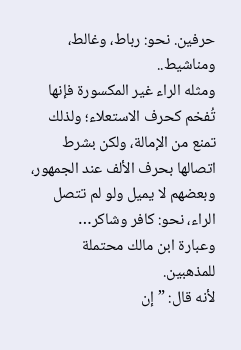حرفين. نحو: رباط، وغالط، ومناشيط..
ومثله الراء غير المكسورة فإنها تُفخم كحرف الاستعلاء؛ ولذلك تمنع من الإمالة، ولكن بشرط اتصالها بحرف الألف عند الجمهور، وبعضهم لا يميل ولو لم تتصل الراء، نحو: كافر وشاكر…
وعبارة ابن مالك محتملة للمذهبين.
لأنه قال: ” إن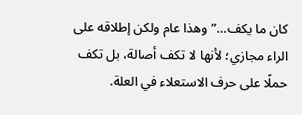كان ما يكف…” وهذا عام ولكن إطلاقه على الراء مجازي؛ لأنها لا تكف أصالة، بل تكف حملًا على حرف الاستعلاء في العلة.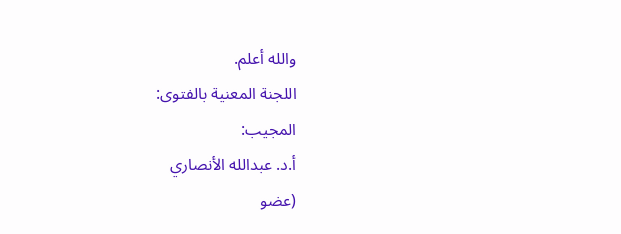والله أعلم.
اللجنة المعنية بالفتوى:
المجيب:
أ.د. عبدالله الأنصاري
(عضو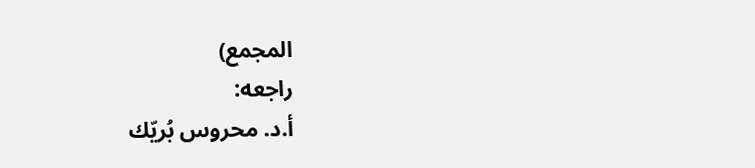المجمع)
راجعه:
أ.د. محروس بُريّك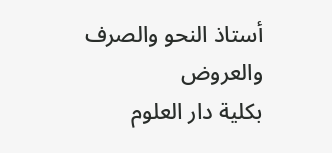أستاذ النحو والصرف والعروض
بكلية دار العلوم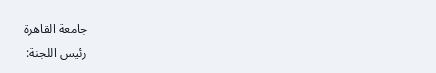جامعة القاهرة
رئيس اللجنة: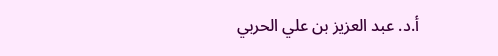أ.د. عبد العزيز بن علي الحربي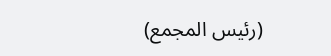(رئيس المجمع)